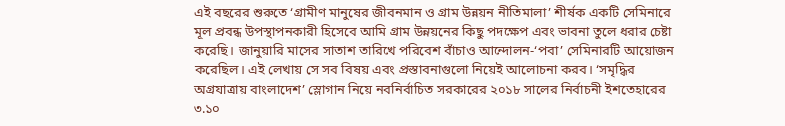এই বছরের শুরুতে ‘গ্রামীণ মানুষের জীবনমান ও গ্রাম উন্নয়ন নীতিমালা’ শীর্ষক একটি সেমিনারে মূল প্রবন্ধ উপস্থাপনকারী হিসেবে আমি গ্রাম উন্নয়নের কিছু পদক্ষেপ এবং ভাবনা তুলে ধরার চেষ্টা করেছি। জানুয়ারি মাসের সাতাশ তারিখে পরিবেশ বাঁচাও আন্দোলন-‘পবা’ সেমিনারটি আয়োজন করেছিল। এই লেখায় সে সব বিষয় এবং প্রস্তাবনাগুলো নিয়েই আলোচনা করব। ‘সমৃদ্ধির অগ্রযাত্রায় বাংলাদেশ’ স্লোগান নিয়ে নবনির্বাচিত সরকারের ২০১৮ সালের নির্বাচনী ইশতেহারের ৩.১০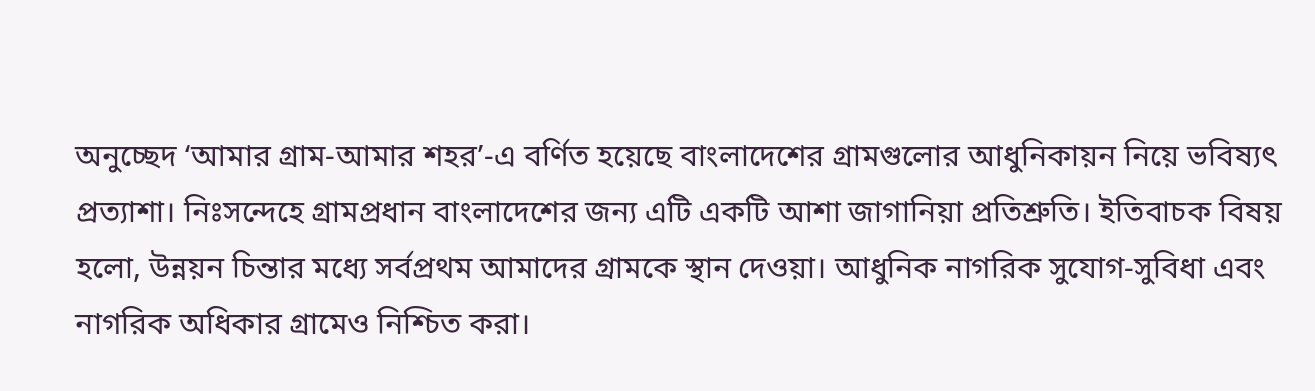অনুচ্ছেদ ‘আমার গ্রাম-আমার শহর’-এ বর্ণিত হয়েছে বাংলাদেশের গ্রামগুলোর আধুনিকায়ন নিয়ে ভবিষ্যৎ প্রত্যাশা। নিঃসন্দেহে গ্রামপ্রধান বাংলাদেশের জন্য এটি একটি আশা জাগানিয়া প্রতিশ্রুতি। ইতিবাচক বিষয় হলো, উন্নয়ন চিন্তার মধ্যে সর্বপ্রথম আমাদের গ্রামকে স্থান দেওয়া। আধুনিক নাগরিক সুযোগ-সুবিধা এবং নাগরিক অধিকার গ্রামেও নিশ্চিত করা।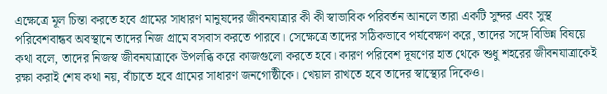এক্ষেত্রে মূল চিন্তা করতে হবে গ্রামের সাধারণ মানুষদের জীবনযাত্রার কী কী স্বাভাবিক পরিবর্তন আনলে তারা একটি সুন্দর এবং সুস্থ পরিবেশবান্ধব অবস্থানে তাদের নিজ গ্রামে বসবাস করতে পারবে। সেক্ষেত্রে তাদের সঠিকভাবে পর্যবেক্ষণ করে, তাদের সঙ্গে বিভিন্ন বিষয়ে কথা বলে, তাদের নিজস্ব জীবনযাত্রাকে উপলব্ধি করে কাজগুলো করতে হবে। কারণ পরিবেশ দূষণের হাত থেকে শুধু শহরের জীবনযাত্রাকেই রক্ষা করাই শেষ কথা নয়, বাঁচাতে হবে গ্রামের সাধারণ জনগোষ্ঠীকে। খেয়াল রাখতে হবে তাদের স্বাস্থ্যের দিকেও।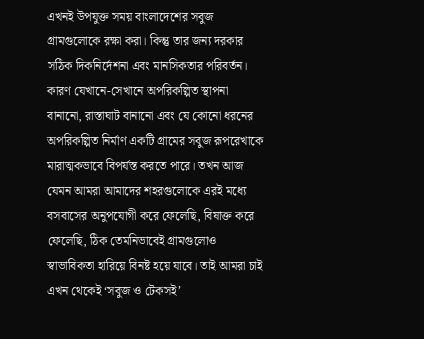এখনই উপযুক্ত সময় বাংলাদেশের সবুজ গ্রামগুলোকে রক্ষা করা। কিন্তু তার জন্য দরকার সঠিক দিকনির্দেশনা এবং মানসিকতার পরিবর্তন। কারণ যেখানে-সেখানে অপরিকল্পিত স্থাপনা বানানো, রাস্তাঘাট বানানো এবং যে কোনো ধরনের অপরিকল্পিত নির্মাণ একটি গ্রামের সবুজ রূপরেখাকে মারাত্মকভাবে বিপর্যস্ত করতে পারে। তখন আজ যেমন আমরা আমাদের শহরগুলোকে এরই মধ্যে বসবাসের অনুপযোগী করে ফেলেছি, বিষাক্ত করে ফেলেছি, ঠিক তেমনিভাবেই গ্রামগুলোও স্বাভাবিকতা হারিয়ে বিনষ্ট হয়ে যাবে। তাই আমরা চাই এখন থেকেই ‘সবুজ ও টেকসই’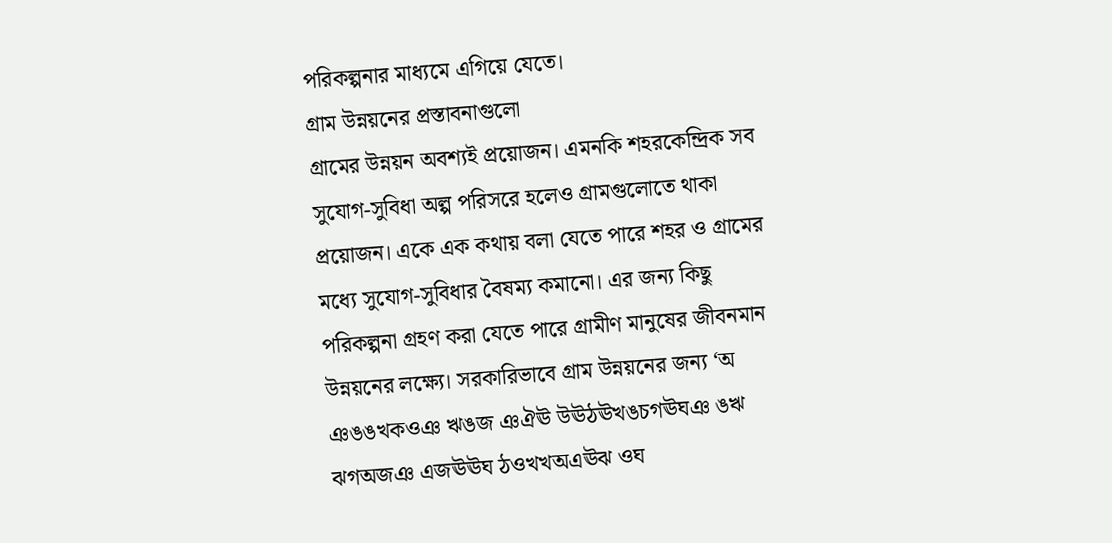পরিকল্পনার মাধ্যমে এগিয়ে যেতে।
গ্রাম উন্নয়নের প্রস্তাবনাগুলো
গ্রামের উন্নয়ন অবশ্যই প্রয়োজন। এমনকি শহরকেন্দ্রিক সব সুযোগ-সুবিধা অল্প পরিসরে হলেও গ্রামগুলোতে থাকা প্রয়োজন। একে এক কথায় বলা যেতে পারে শহর ও গ্রামের মধ্যে সুযোগ-সুবিধার বৈষম্য কমানো। এর জন্য কিছু পরিকল্পনা গ্রহণ করা যেতে পারে গ্রামীণ মানুষের জীবনমান উন্নয়নের লক্ষ্যে। সরকারিভাবে গ্রাম উন্নয়নের জন্য ‘অ ঞঙঙখকওঞ ঋঙজ ঞঐঊ উঊঠঊখঙচগঊঘঞ ঙঋ ঝগঅজঞ এজঊঊঘ ঠওখখঅএঊঝ ওঘ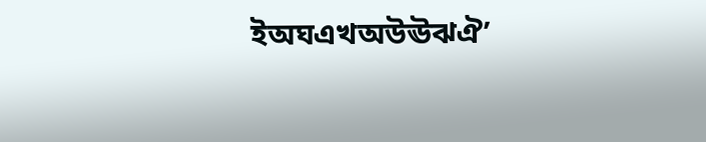ইঅঘএখঅউঊঝঐ’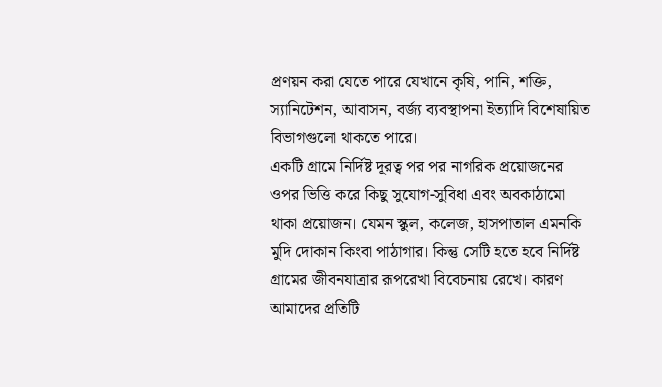প্রণয়ন করা যেতে পারে যেখানে কৃষি, পানি, শক্তি, স্যানিটেশন, আবাসন, বর্জ্য ব্যবস্থাপনা ইত্যাদি বিশেষায়িত বিভাগগুলো থাকতে পারে।
একটি গ্রামে নির্দিষ্ট দূরত্ব পর পর নাগরিক প্রয়োজনের ওপর ভিত্তি করে কিছু সুযোগ-সুবিধা এবং অবকাঠামো থাকা প্রয়োজন। যেমন স্কুল, কলেজ, হাসপাতাল এমনকি মুদি দোকান কিংবা পাঠাগার। কিন্তু সেটি হতে হবে নির্দিষ্ট গ্রামের জীবনযাত্রার রূপরেখা বিবেচনায় রেখে। কারণ আমাদের প্রতিটি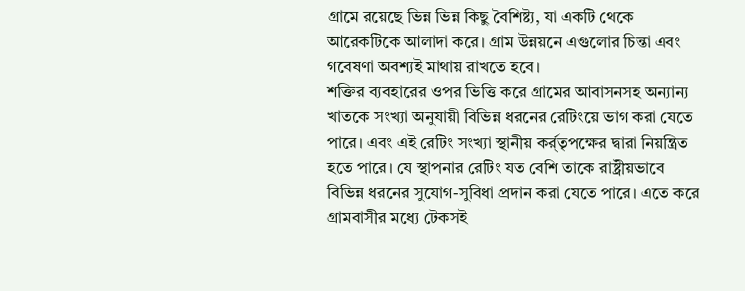গ্রামে রয়েছে ভিন্ন ভিন্ন কিছু বৈশিষ্ট্য, যা একটি থেকে আরেকটিকে আলাদা করে। গ্রাম উন্নয়নে এগুলোর চিন্তা এবং গবেষণা অবশ্যই মাথায় রাখতে হবে।
শক্তির ব্যবহারের ওপর ভিত্তি করে গ্রামের আবাসনসহ অন্যান্য খাতকে সংখ্যা অনুযায়ী বিভিন্ন ধরনের রেটিংয়ে ভাগ করা যেতে পারে। এবং এই রেটিং সংখ্যা স্থানীয় কর্র্তৃপক্ষের দ্বারা নিয়ন্ত্রিত হতে পারে। যে স্থাপনার রেটিং যত বেশি তাকে রাষ্ট্রীয়ভাবে বিভিন্ন ধরনের সুযোগ-সুবিধা প্রদান করা যেতে পারে। এতে করে গ্রামবাসীর মধ্যে টেকসই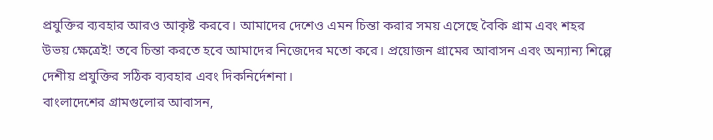প্রযুক্তির ব্যবহার আরও আকৃষ্ট করবে। আমাদের দেশেও এমন চিন্তা করার সময় এসেছে বৈকি গ্রাম এবং শহর উভয় ক্ষেত্রেই! তবে চিন্তা করতে হবে আমাদের নিজেদের মতো করে। প্রয়োজন গ্রামের আবাসন এবং অন্যান্য শিল্পে দেশীয় প্রযুক্তির সঠিক ব্যবহার এবং দিকনির্দেশনা।
বাংলাদেশের গ্রামগুলোর আবাসন,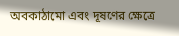অবকাঠামো এবং দূষণের ক্ষেত্রে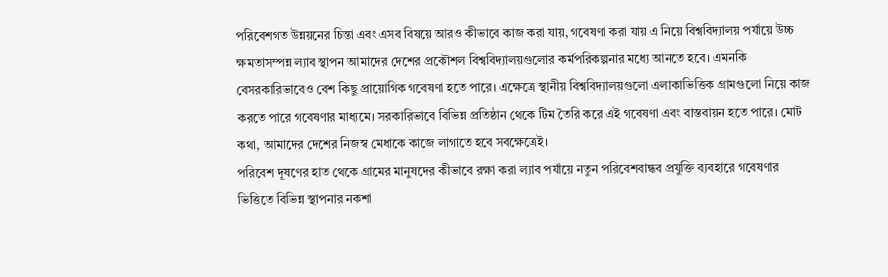পরিবেশগত উন্নয়নের চিন্তা এবং এসব বিষয়ে আরও কীভাবে কাজ করা যায়, গবেষণা করা যায় এ নিয়ে বিশ্ববিদ্যালয় পর্যায়ে উচ্চ ক্ষমতাসম্পন্ন ল্যাব স্থাপন আমাদের দেশের প্রকৌশল বিশ্ববিদ্যালয়গুলোর কর্মপরিকল্পনার মধ্যে আনতে হবে। এমনকি বেসরকারিভাবেও বেশ কিছু প্রায়োগিক গবেষণা হতে পারে। এক্ষেত্রে স্থানীয় বিশ্ববিদ্যালয়গুলো এলাকাভিত্তিক গ্রামগুলো নিয়ে কাজ করতে পারে গবেষণার মাধ্যমে। সরকারিভাবে বিভিন্ন প্রতিষ্ঠান থেকে টিম তৈরি করে এই গবেষণা এবং বাস্তবায়ন হতে পারে। মোট কথা, আমাদের দেশের নিজস্ব মেধাকে কাজে লাগাতে হবে সবক্ষেত্রেই।
পরিবেশ দূষণের হাত থেকে গ্রামের মানুষদের কীভাবে রক্ষা করা ল্যাব পর্যায়ে নতুন পরিবেশবান্ধব প্রযুক্তি ব্যবহারে গবেষণার ভিত্তিতে বিভিন্ন স্থাপনার নকশা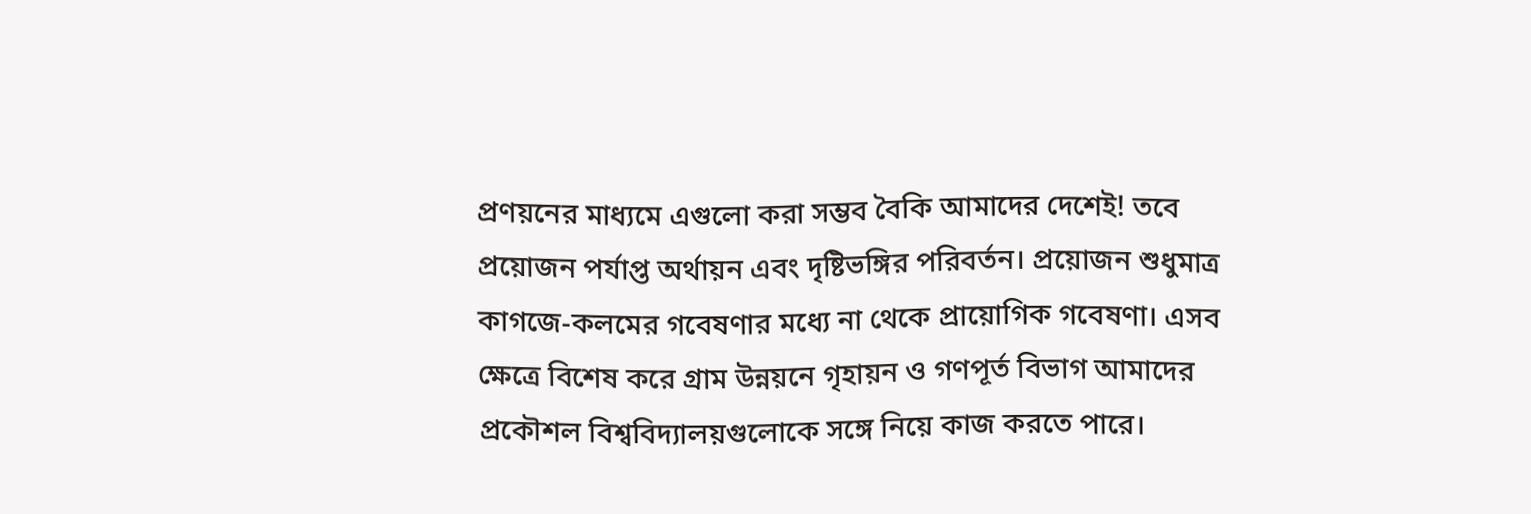প্রণয়নের মাধ্যমে এগুলো করা সম্ভব বৈকি আমাদের দেশেই! তবে প্রয়োজন পর্যাপ্ত অর্থায়ন এবং দৃষ্টিভঙ্গির পরিবর্তন। প্রয়োজন শুধুমাত্র কাগজে-কলমের গবেষণার মধ্যে না থেকে প্রায়োগিক গবেষণা। এসব ক্ষেত্রে বিশেষ করে গ্রাম উন্নয়নে গৃহায়ন ও গণপূর্ত বিভাগ আমাদের প্রকৌশল বিশ্ববিদ্যালয়গুলোকে সঙ্গে নিয়ে কাজ করতে পারে।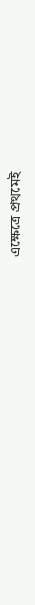এক্ষেত্রে প্রথমেই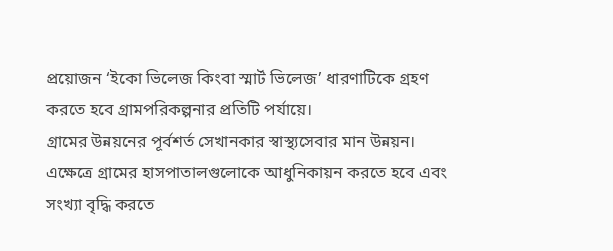প্রয়োজন ‘ইকো ভিলেজ কিংবা স্মার্ট ভিলেজ’ ধারণাটিকে গ্রহণ করতে হবে গ্রামপরিকল্পনার প্রতিটি পর্যায়ে।
গ্রামের উন্নয়নের পূর্বশর্ত সেখানকার স্বাস্থ্যসেবার মান উন্নয়ন। এক্ষেত্রে গ্রামের হাসপাতালগুলোকে আধুনিকায়ন করতে হবে এবং সংখ্যা বৃদ্ধি করতে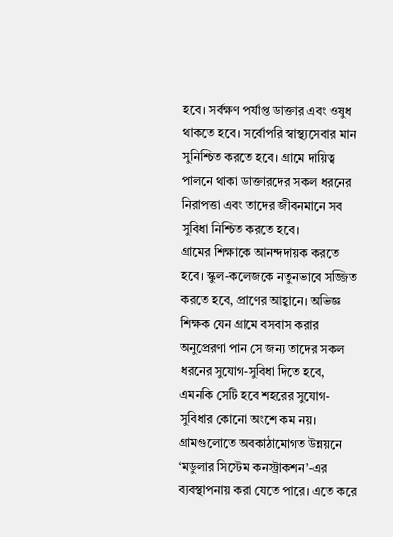হবে। সর্বক্ষণ পর্যাপ্ত ডাক্তার এবং ওষুধ থাকতে হবে। সর্বোপরি স্বাস্থ্যসেবার মান সুনিশ্চিত করতে হবে। গ্রামে দায়িত্ব পালনে থাকা ডাক্তারদের সকল ধরনের নিরাপত্তা এবং তাদের জীবনমানে সব সুবিধা নিশ্চিত করতে হবে।
গ্রামের শিক্ষাকে আনন্দদায়ক করতে হবে। স্কুল-কলেজকে নতুনভাবে সজ্জিত করতে হবে, প্রাণের আহ্বানে। অভিজ্ঞ শিক্ষক যেন গ্রামে বসবাস করার অনুপ্রেরণা পান সে জন্য তাদের সকল ধরনের সুযোগ-সুবিধা দিতে হবে, এমনকি সেটি হবে শহরের সুযোগ-সুবিধার কোনো অংশে কম নয়। গ্রামগুলোতে অবকাঠামোগত উন্নয়নে ‘মডুলার সিস্টেম কনস্ট্রাকশন’-এর ব্যবস্থাপনায় করা যেতে পারে। এতে করে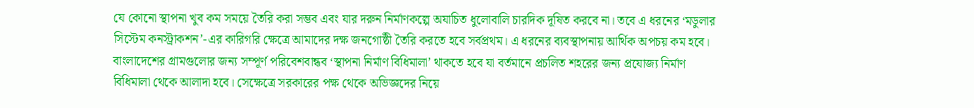যে কোনো স্থাপনা খুব কম সময়ে তৈরি করা সম্ভব এবং যার দরুন নির্মাণকল্পে অযাচিত ধুলোবালি চারদিক দূষিত করবে না। তবে এ ধরনের ‘মডুলার সিস্টেম কনস্ট্রাকশন’-এর কারিগরি ক্ষেত্রে আমাদের দক্ষ জনগোষ্ঠী তৈরি করতে হবে সর্বপ্রথম। এ ধরনের ব্যবস্থাপনায় আর্থিক অপচয় কম হবে।
বাংলাদেশের গ্রামগুলোর জন্য সম্পূর্ণ পরিবেশবান্ধব ‘স্থাপনা নির্মাণ বিধিমালা’ থাকতে হবে যা বর্তমানে প্রচলিত শহরের জন্য প্রযোজ্য নির্মাণ বিধিমালা থেকে আলাদা হবে। সেক্ষেত্রে সরকারের পক্ষ থেকে অভিজ্ঞদের নিয়ে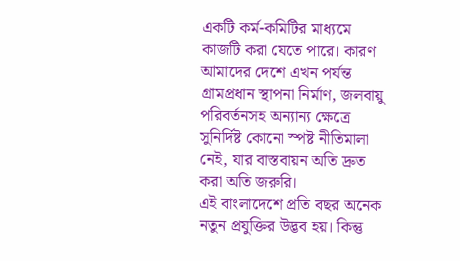একটি কর্ম-কমিটির মাধ্যমে কাজটি করা যেতে পারে। কারণ আমাদের দেশে এখন পর্যন্ত গ্রামপ্রধান স্থাপনা নির্মাণ, জলবায়ু পরিবর্তনসহ অন্যান্য ক্ষেত্রে সুনির্দিষ্ট কোনো স্পষ্ট নীতিমালা নেই, যার বাস্তবায়ন অতি দ্রুত করা অতি জরুরি।
এই বাংলাদেশে প্রতি বছর অনেক নতুন প্রযুক্তির উদ্ভব হয়। কিন্তু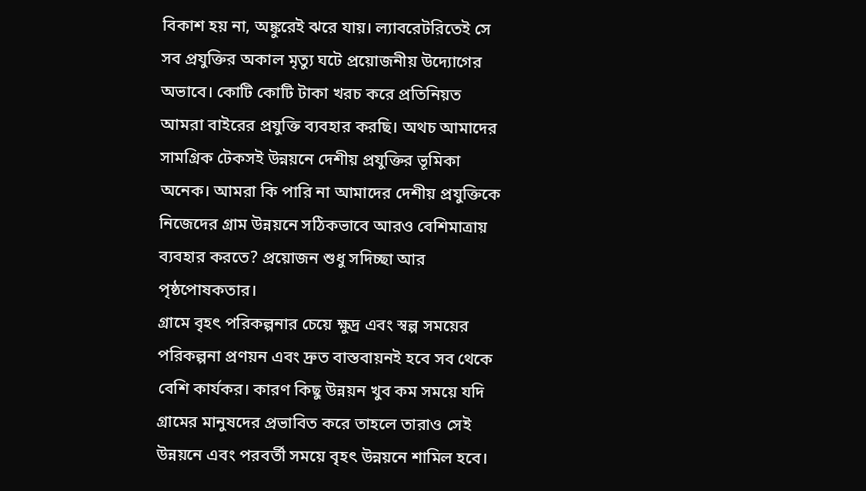বিকাশ হয় না, অঙ্কুরেই ঝরে যায়। ল্যাবরেটরিতেই সে সব প্রযুক্তির অকাল মৃত্যু ঘটে প্রয়োজনীয় উদ্যোগের অভাবে। কোটি কোটি টাকা খরচ করে প্রতিনিয়ত আমরা বাইরের প্রযুক্তি ব্যবহার করছি। অথচ আমাদের সামগ্রিক টেকসই উন্নয়নে দেশীয় প্রযুক্তির ভূমিকা অনেক। আমরা কি পারি না আমাদের দেশীয় প্রযুক্তিকে নিজেদের গ্রাম উন্নয়নে সঠিকভাবে আরও বেশিমাত্রায় ব্যবহার করতে? প্রয়োজন শুধু সদিচ্ছা আর পৃষ্ঠপোষকতার।
গ্রামে বৃহৎ পরিকল্পনার চেয়ে ক্ষুদ্র এবং স্বল্প সময়ের পরিকল্পনা প্রণয়ন এবং দ্রুত বাস্তবায়নই হবে সব থেকে বেশি কার্যকর। কারণ কিছু উন্নয়ন খুব কম সময়ে যদি গ্রামের মানুষদের প্রভাবিত করে তাহলে তারাও সেই উন্নয়নে এবং পরবর্তী সময়ে বৃহৎ উন্নয়নে শামিল হবে।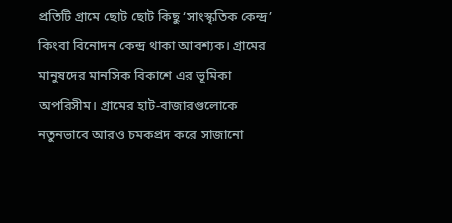প্রতিটি গ্রামে ছোট ছোট কিছু ‘সাংস্কৃতিক কেন্দ্র’ কিংবা বিনোদন কেন্দ্র থাকা আবশ্যক। গ্রামের মানুষদের মানসিক বিকাশে এর ভূমিকা অপরিসীম। গ্রামের হাট-বাজারগুলোকে নতুনভাবে আরও চমকপ্রদ করে সাজানো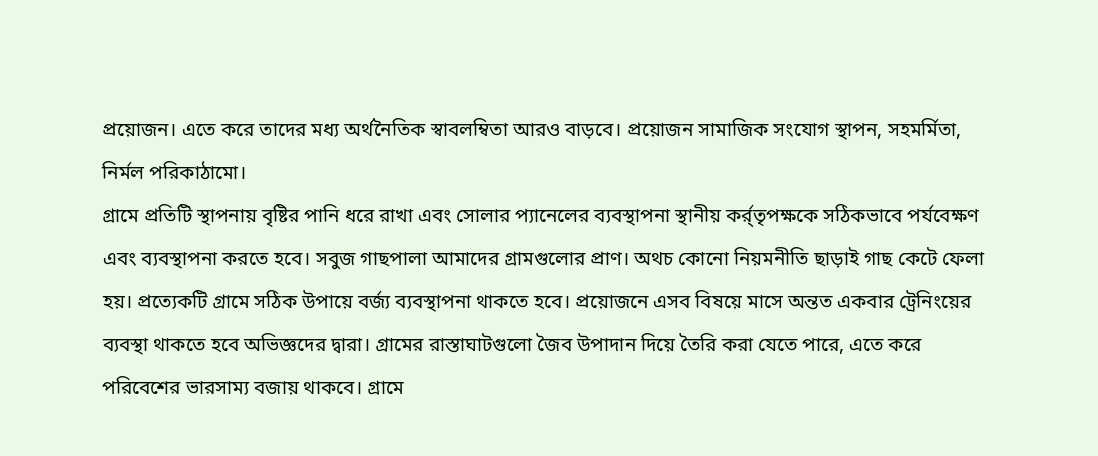প্রয়োজন। এতে করে তাদের মধ্য অর্থনৈতিক স্বাবলম্বিতা আরও বাড়বে। প্রয়োজন সামাজিক সংযোগ স্থাপন, সহমর্মিতা, নির্মল পরিকাঠামো।
গ্রামে প্রতিটি স্থাপনায় বৃষ্টির পানি ধরে রাখা এবং সোলার প্যানেলের ব্যবস্থাপনা স্থানীয় কর্র্তৃপক্ষকে সঠিকভাবে পর্যবেক্ষণ এবং ব্যবস্থাপনা করতে হবে। সবুজ গাছপালা আমাদের গ্রামগুলোর প্রাণ। অথচ কোনো নিয়মনীতি ছাড়াই গাছ কেটে ফেলা হয়। প্রত্যেকটি গ্রামে সঠিক উপায়ে বর্জ্য ব্যবস্থাপনা থাকতে হবে। প্রয়োজনে এসব বিষয়ে মাসে অন্তত একবার ট্রেনিংয়ের ব্যবস্থা থাকতে হবে অভিজ্ঞদের দ্বারা। গ্রামের রাস্তাঘাটগুলো জৈব উপাদান দিয়ে তৈরি করা যেতে পারে, এতে করে পরিবেশের ভারসাম্য বজায় থাকবে। গ্রামে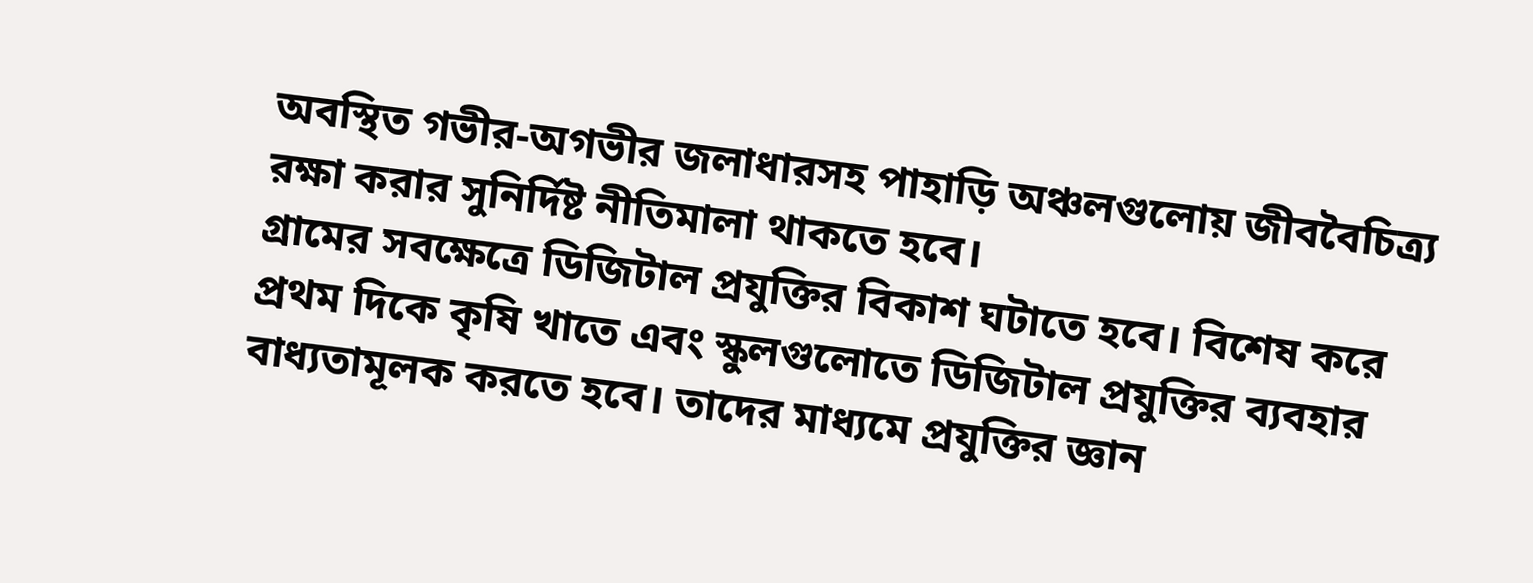অবস্থিত গভীর-অগভীর জলাধারসহ পাহাড়ি অঞ্চলগুলোয় জীববৈচিত্র্য রক্ষা করার সুনির্দিষ্ট নীতিমালা থাকতে হবে।
গ্রামের সবক্ষেত্রে ডিজিটাল প্রযুক্তির বিকাশ ঘটাতে হবে। বিশেষ করে প্রথম দিকে কৃষি খাতে এবং স্কুলগুলোতে ডিজিটাল প্রযুক্তির ব্যবহার বাধ্যতামূলক করতে হবে। তাদের মাধ্যমে প্রযুক্তির জ্ঞান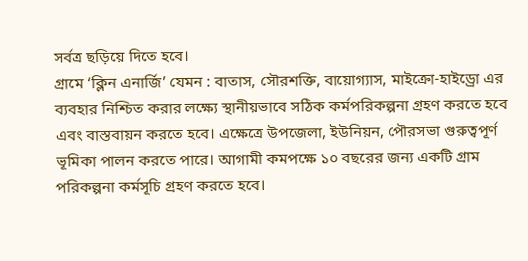সর্বত্র ছড়িয়ে দিতে হবে।
গ্রামে ‘ক্লিন এনার্জি’ যেমন : বাতাস, সৌরশক্তি, বায়োগ্যাস, মাইক্রো-হাইড্রো এর ব্যবহার নিশ্চিত করার লক্ষ্যে স্থানীয়ভাবে সঠিক কর্মপরিকল্পনা গ্রহণ করতে হবে এবং বাস্তবায়ন করতে হবে। এক্ষেত্রে উপজেলা, ইউনিয়ন, পৌরসভা গুরুত্বপূর্ণ ভূমিকা পালন করতে পারে। আগামী কমপক্ষে ১০ বছরের জন্য একটি গ্রাম পরিকল্পনা কর্মসূচি গ্রহণ করতে হবে।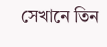সেখানে তিন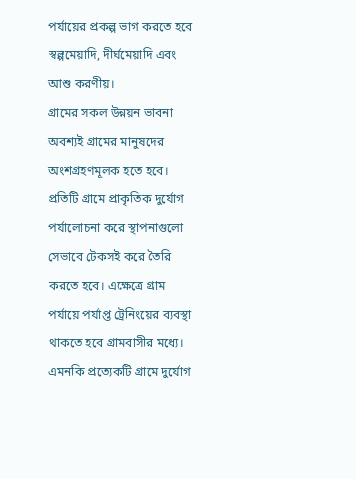পর্যায়ের প্রকল্প ভাগ করতে হবে স্বল্পমেয়াদি, দীর্ঘমেয়াদি এবং আশু করণীয়।
গ্রামের সকল উন্নয়ন ভাবনা অবশ্যই গ্রামের মানুষদের অংশগ্রহণমূলক হতে হবে। প্রতিটি গ্রামে প্রাকৃতিক দুর্যোগ পর্যালোচনা করে স্থাপনাগুলো সেভাবে টেকসই করে তৈরি করতে হবে। এক্ষেত্রে গ্রাম পর্যায়ে পর্যাপ্ত ট্রেনিংয়ের ব্যবস্থা থাকতে হবে গ্রামবাসীর মধ্যে। এমনকি প্রত্যেকটি গ্রামে দুর্যোগ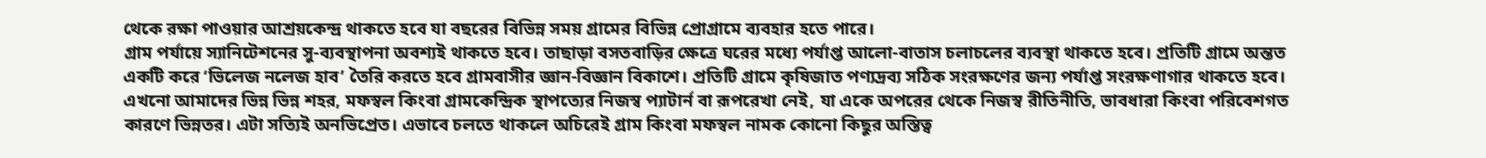থেকে রক্ষা পাওয়ার আশ্রয়কেন্দ্র থাকতে হবে যা বছরের বিভিন্ন সময় গ্রামের বিভিন্ন প্রোগ্রামে ব্যবহার হতে পারে।
গ্রাম পর্যায়ে স্যানিটেশনের সু-ব্যবস্থাপনা অবশ্যই থাকতে হবে। তাছাড়া বসতবাড়ির ক্ষেত্রে ঘরের মধ্যে পর্যাপ্ত আলো-বাতাস চলাচলের ব্যবস্থা থাকতে হবে। প্রতিটি গ্রামে অন্তত একটি করে ‘ভিলেজ নলেজ হাব’ তৈরি করতে হবে গ্রামবাসীর জ্ঞান-বিজ্ঞান বিকাশে। প্রতিটি গ্রামে কৃষিজাত পণ্যদ্রব্য সঠিক সংরক্ষণের জন্য পর্যাপ্ত সংরক্ষণাগার থাকতে হবে।
এখনো আমাদের ভিন্ন ভিন্ন শহর, মফস্বল কিংবা গ্রামকেন্দ্রিক স্থাপত্যের নিজস্ব প্যাটার্ন বা রূপরেখা নেই, যা একে অপরের থেকে নিজস্ব রীতিনীতি, ভাবধারা কিংবা পরিবেশগত কারণে ভিন্নতর। এটা সত্যিই অনভিপ্রেত। এভাবে চলতে থাকলে অচিরেই গ্রাম কিংবা মফস্বল নামক কোনো কিছুর অস্তিত্ব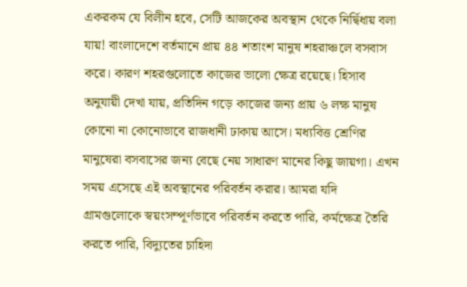একরকম যে বিলীন হবে, সেটি আজকের অবস্থান থেকে নির্দ্বিধায় বলা যায়! বাংলাদেশে বর্তমানে প্রায় ৪৪ শতাংশ মানুষ শহরাঞ্চলে বসবাস করে। কারণ শহরগুলোতে কাজের ভালো ক্ষেত্র রয়েছে। হিসাব অনুযায়ী দেখা যায়, প্রতিদিন গড়ে কাজের জন্য প্রায় ৬ লক্ষ মানুষ কোনো না কোনোভাবে রাজধানী ঢাকায় আসে। মধ্যবিত্ত শ্রেণির মানুষেরা বসবাসের জন্য বেছে নেয় সাধারণ মানের কিছু জায়গা। এখন সময় এসেছে এই অবস্থানের পরিবর্তন করার। আমরা যদি গ্রামগুলোকে স্বয়ংসম্পূর্ণভাবে পরিবর্তন করতে পারি, কর্মক্ষেত্র তৈরি করতে পারি, বিদ্যুতের চাহিদা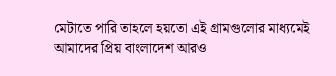মেটাতে পারি তাহলে হয়তো এই গ্রামগুলোর মাধ্যমেই আমাদের প্রিয় বাংলাদেশ আরও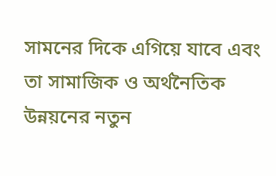সামনের দিকে এগিয়ে যাবে এবং তা সামাজিক ও অর্থনৈতিক উন্নয়নের নতুন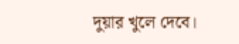দুয়ার খুলে দেবে।